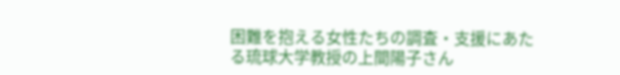困難を抱える女性たちの調査・支援にあたる琉球大学教授の上間陽子さん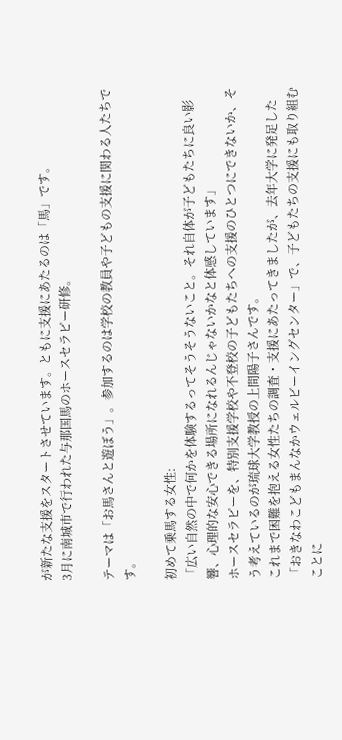が新たな支援をスタートさせています。ともに支援にあたるのは「馬」です。
3月に南城市で行われた与那国馬のホースセラピー研修。

テーマは「お馬さんと遊ぼう」。参加するのは学校の教員や子どもの支援に関わる人たちです。

初めて乗馬する女性:
「広い自然の中で何かを体験するってそうそうないこと。それ自体が子どもたちに良い影響、心理的な安心できる場所になれるんじゃないかなと体感しています」
ホースセラピーを、特別支援学校や不登校の子どもたちへの支援のひとつにできないか、そう考えているのが琉球大学教授の上間陽子さんです。
これまで困難を抱える女性たちの調査・支援にあたってきましたが、去年大学に発足した「おきなわこどもまんなかウェルビーイングセンター」で、子どもたちの支援にも取り組むことに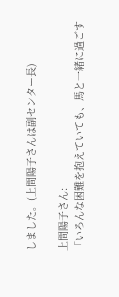しました。(上間陽子さんは副センター長)

上間陽子さん:
「いろんな困難を抱えていても、馬と一緒に過ごす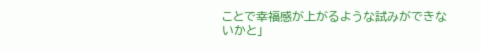ことで幸福感が上がるような試みができないかと」